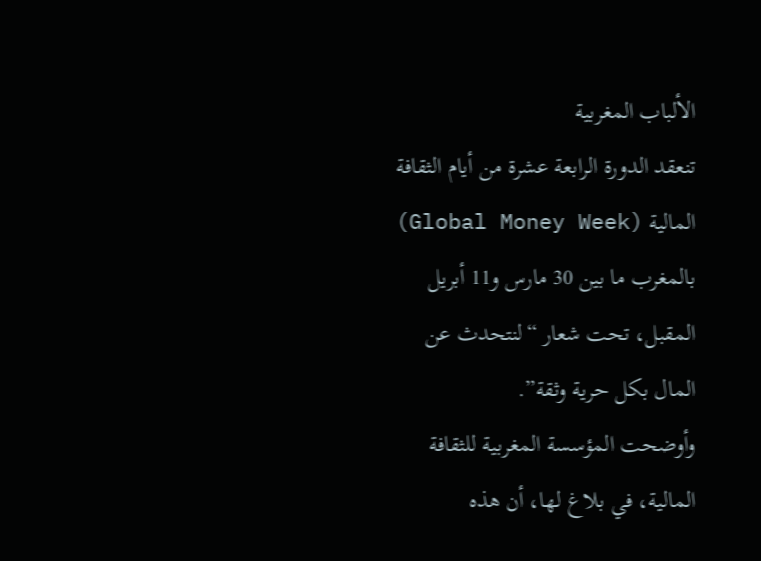الألباب المغربية
تنعقد الدورة الرابعة عشرة من أيام الثقافة المالية (Global Money Week) بالمغرب ما بين 30 مارس و11 أبريل المقبل، تحت شعار “لنتحدث عن المال بكل حرية وثقة”.
وأوضحت المؤسسة المغربية للثقافة المالية، في بلاغ لها، أن هذه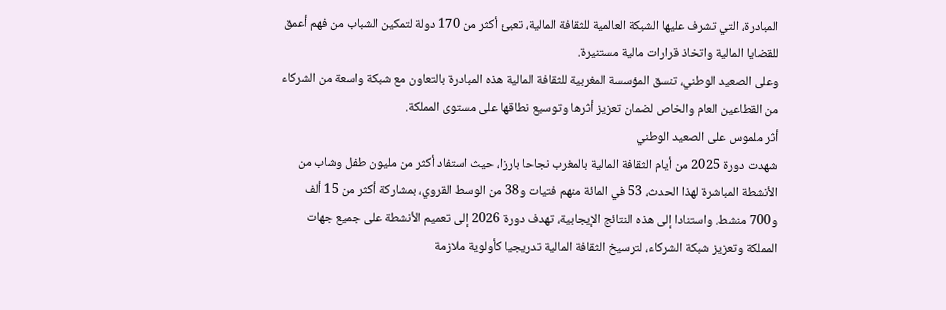المبادرة، التي تشرف عليها الشبكة العالمية للثقافة المالية، تعبئ أكثر من 170 دولة لتمكين الشباب من فهم أعمق للقضايا المالية واتخاذ قرارات مالية مستنيرة.
وعلى الصعيد الوطني، تنسق المؤسسة المغربية للثقافة المالية هذه المبادرة بالتعاون مع شبكة واسعة من الشركاء من القطاعين العام والخاص لضمان تعزيز أثرها وتوسيع نطاقها على مستوى المملكة.
أثر ملموس على الصعيد الوطني
شهدت دورة 2025 من أيام الثقافة المالية بالمغرب نجاحا بارزا، حيث استفاد أكثر من مليون طفل وشاب من الأنشطة المباشرة لهذا الحدث، 53 في المائة منهم فتيات و38 من الوسط القروي، بمشاركة أكثر من 15 ألف و700 منشط. واستنادا إلى هذه النتائج الإيجابية، تهدف دورة 2026 إلى تعميم الأنشطة على جميع جهات المملكة وتعزيز شبكة الشركاء، لترسيخ الثقافة المالية تدريجيا كأولوية ملازمة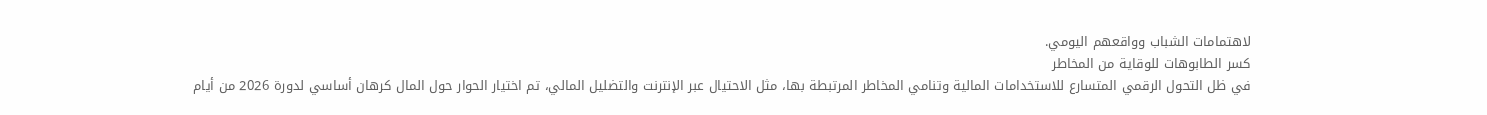لاهتمامات الشباب وواقعهم اليومي.
كسر الطابوهات للوقاية من المخاطر
في ظل التحول الرقمي المتسارع للاستخدامات المالية وتنامي المخاطر المرتبطة بها، مثل الاحتيال عبر الإنترنت والتضليل المالي، تم اختيار الحوار حول المال كرهان أساسي لدورة 2026 من أيام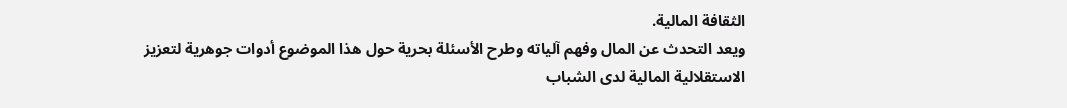الثقافة المالية.
ويعد التحدث عن المال وفهم آلياته وطرح الأسئلة بحرية حول هذا الموضوع أدوات جوهرية لتعزيز الاستقلالية المالية لدى الشباب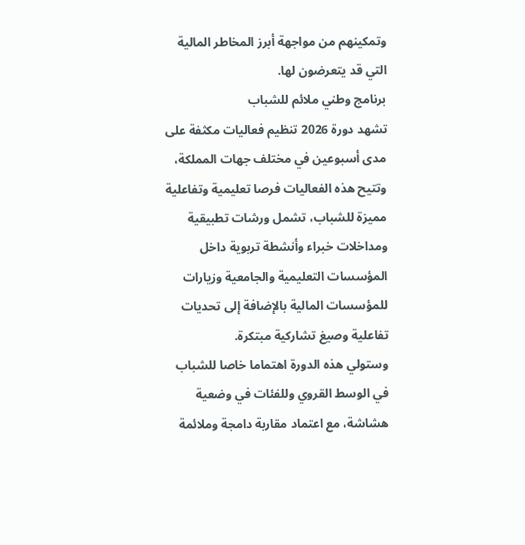وتمكينهم من مواجهة أبرز المخاطر المالية التي قد يتعرضون لها.
برنامج وطني ملائم للشباب
تشهد دورة 2026 تنظيم فعاليات مكثفة على مدى أسبوعين في مختلف جهات المملكة، وتتيح هذه الفعاليات فرصا تعليمية وتفاعلية مميزة للشباب، تشمل ورشات تطبيقية ومداخلات خبراء وأنشطة تربوية داخل المؤسسات التعليمية والجامعية وزيارات للمؤسسات المالية بالإضافة إلى تحديات تفاعلية وصيغ تشاركية مبتكرة.
وستولي هذه الدورة اهتماما خاصا للشباب في الوسط القروي وللفئات في وضعية هشاشة، مع اعتماد مقاربة دامجة وملائمة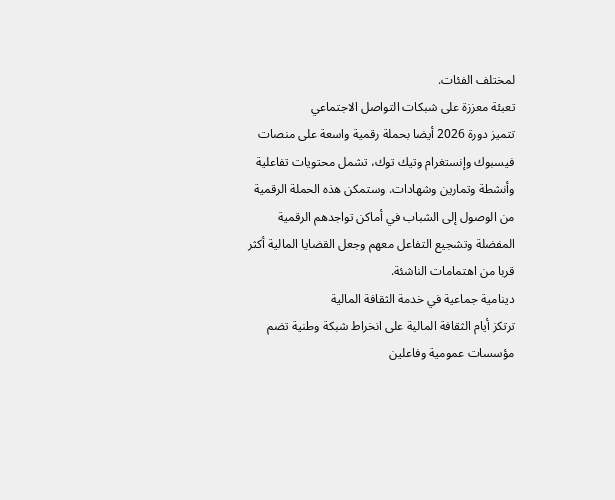لمختلف الفئات.
تعبئة معززة على شبكات التواصل الاجتماعي
تتميز دورة 2026 أيضا بحملة رقمية واسعة على منصات فيسبوك وإنستغرام وتيك توك، تشمل محتويات تفاعلية وأنشطة وتمارين وشهادات. وستمكن هذه الحملة الرقمية من الوصول إلى الشباب في أماكن تواجدهم الرقمية المفضلة وتشجيع التفاعل معهم وجعل القضايا المالية أكثر قربا من اهتمامات الناشئة.
دينامية جماعية في خدمة الثقافة المالية
ترتكز أيام الثقافة المالية على انخراط شبكة وطنية تضم مؤسسات عمومية وفاعلين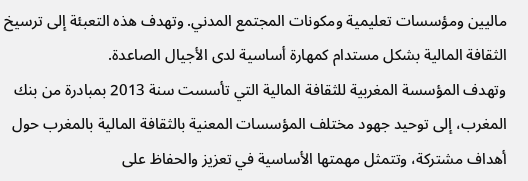ماليين ومؤسسات تعليمية ومكونات المجتمع المدني. وتهدف هذه التعبئة إلى ترسيخ الثقافة المالية بشكل مستدام كمهارة أساسية لدى الأجيال الصاعدة.
وتهدف المؤسسة المغربية للثقافة المالية التي تأسست سنة 2013 بمبادرة من بنك المغرب، إلى توحيد جهود مختلف المؤسسات المعنية بالثقافة المالية بالمغرب حول أهداف مشتركة، وتتمثل مهمتها الأساسية في تعزيز والحفاظ على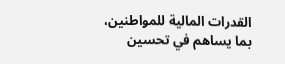القدرات المالية للمواطنين، بما يساهم في تحسين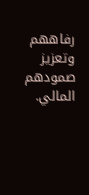رفاههم وتعزيز صمودهم المالي.